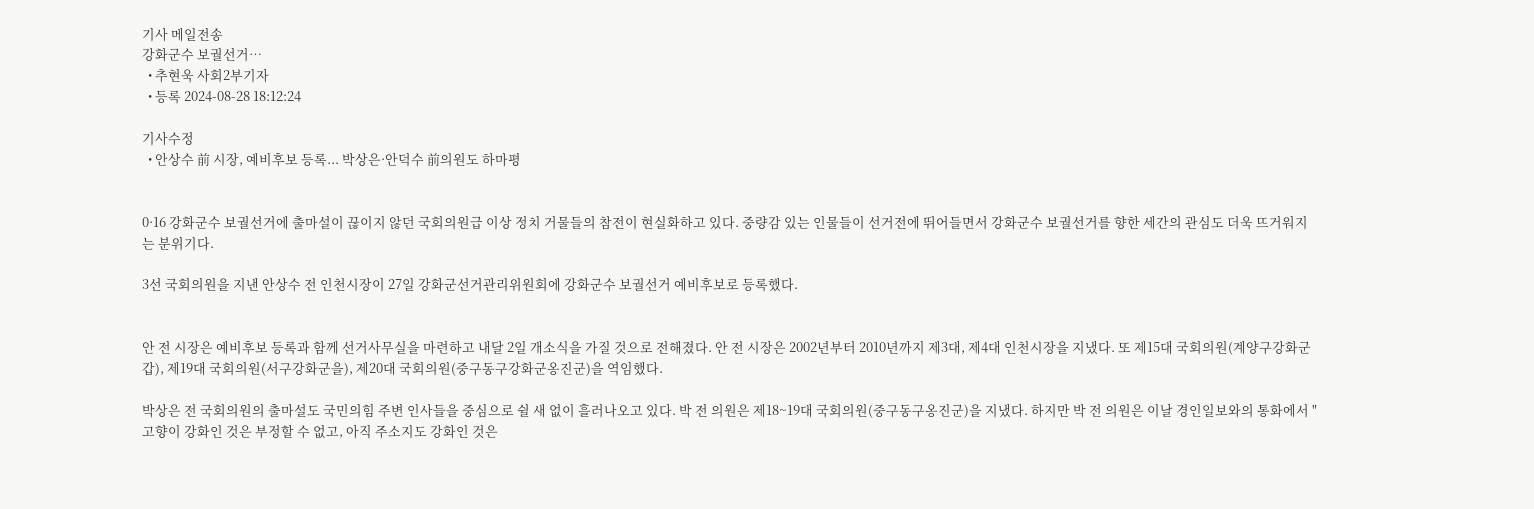기사 메일전송
강화군수 보궐선거…
  • 추현욱 사회2부기자
  • 등록 2024-08-28 18:12:24

기사수정
  • 안상수 前 시장, 예비후보 등록... 박상은·안덕수 前의원도 하마평


0·16 강화군수 보궐선거에 출마설이 끊이지 않던 국회의원급 이상 정치 거물들의 참전이 현실화하고 있다. 중량감 있는 인물들이 선거전에 뛰어들면서 강화군수 보궐선거를 향한 세간의 관심도 더욱 뜨거워지는 분위기다.

3선 국회의원을 지낸 안상수 전 인천시장이 27일 강화군선거관리위원회에 강화군수 보궐선거 예비후보로 등록했다.


안 전 시장은 예비후보 등록과 함께 선거사무실을 마련하고 내달 2일 개소식을 가질 것으로 전해졌다. 안 전 시장은 2002년부터 2010년까지 제3대, 제4대 인천시장을 지냈다. 또 제15대 국회의원(계양구강화군갑), 제19대 국회의원(서구강화군을), 제20대 국회의원(중구동구강화군옹진군)을 역임했다.

박상은 전 국회의원의 출마설도 국민의힘 주변 인사들을 중심으로 쉴 새 없이 흘러나오고 있다. 박 전 의원은 제18~19대 국회의원(중구동구옹진군)을 지냈다. 하지만 박 전 의원은 이날 경인일보와의 통화에서 "고향이 강화인 것은 부정할 수 없고, 아직 주소지도 강화인 것은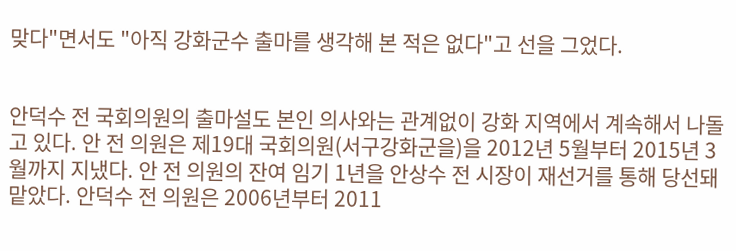맞다"면서도 "아직 강화군수 출마를 생각해 본 적은 없다"고 선을 그었다.


안덕수 전 국회의원의 출마설도 본인 의사와는 관계없이 강화 지역에서 계속해서 나돌고 있다. 안 전 의원은 제19대 국회의원(서구강화군을)을 2012년 5월부터 2015년 3월까지 지냈다. 안 전 의원의 잔여 임기 1년을 안상수 전 시장이 재선거를 통해 당선돼 맡았다. 안덕수 전 의원은 2006년부터 2011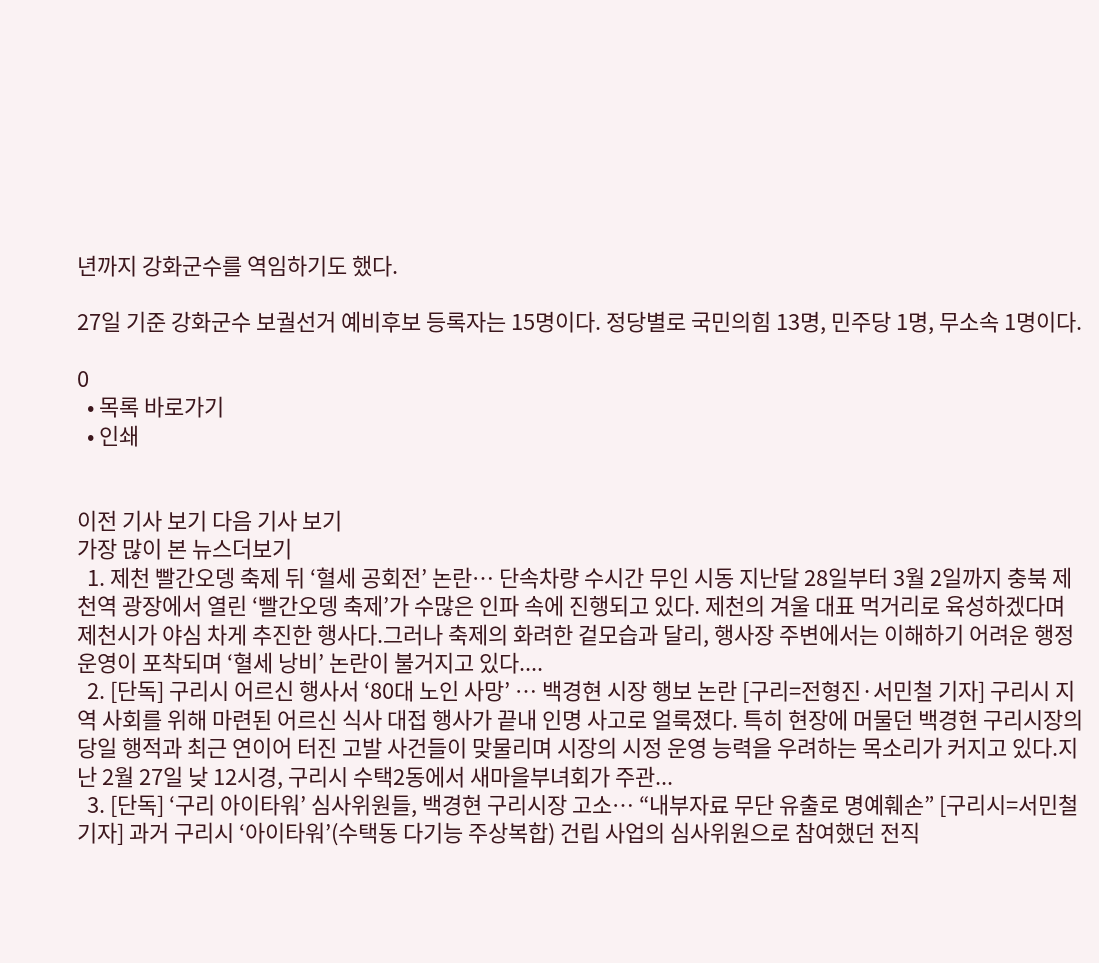년까지 강화군수를 역임하기도 했다.

27일 기준 강화군수 보궐선거 예비후보 등록자는 15명이다. 정당별로 국민의힘 13명, 민주당 1명, 무소속 1명이다.

0
  • 목록 바로가기
  • 인쇄


이전 기사 보기 다음 기사 보기
가장 많이 본 뉴스더보기
  1. 제천 빨간오뎅 축제 뒤 ‘혈세 공회전’ 논란… 단속차량 수시간 무인 시동 지난달 28일부터 3월 2일까지 충북 제천역 광장에서 열린 ‘빨간오뎅 축제’가 수많은 인파 속에 진행되고 있다. 제천의 겨울 대표 먹거리로 육성하겠다며 제천시가 야심 차게 추진한 행사다.그러나 축제의 화려한 겉모습과 달리, 행사장 주변에서는 이해하기 어려운 행정 운영이 포착되며 ‘혈세 낭비’ 논란이 불거지고 있다....
  2. [단독] 구리시 어르신 행사서 ‘80대 노인 사망’ … 백경현 시장 행보 논란 [구리=전형진·서민철 기자] 구리시 지역 사회를 위해 마련된 어르신 식사 대접 행사가 끝내 인명 사고로 얼룩졌다. 특히 현장에 머물던 백경현 구리시장의 당일 행적과 최근 연이어 터진 고발 사건들이 맞물리며 시장의 시정 운영 능력을 우려하는 목소리가 커지고 있다.지난 2월 27일 낮 12시경, 구리시 수택2동에서 새마을부녀회가 주관...
  3. [단독] ‘구리 아이타워’ 심사위원들, 백경현 구리시장 고소… “내부자료 무단 유출로 명예훼손” [구리시=서민철 기자] 과거 구리시 ‘아이타워’(수택동 다기능 주상복합) 건립 사업의 심사위원으로 참여했던 전직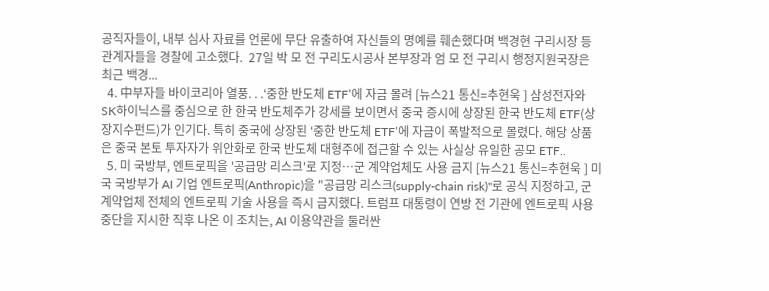공직자들이, 내부 심사 자료를 언론에 무단 유출하여 자신들의 명예를 훼손했다며 백경현 구리시장 등 관계자들을 경찰에 고소했다.  27일 박 모 전 구리도시공사 본부장과 엄 모 전 구리시 행정지원국장은 최근 백경...
  4. 中부자들 바이코리아 열풍. . .‘중한 반도체 ETF’에 자금 몰려 [뉴스21 통신=추현욱 ] 삼성전자와 SK하이닉스를 중심으로 한 한국 반도체주가 강세를 보이면서 중국 증시에 상장된 한국 반도체 ETF(상장지수펀드)가 인기다. 특히 중국에 상장된 ‘중한 반도체 ETF’에 자금이 폭발적으로 몰렸다. 해당 상품은 중국 본토 투자자가 위안화로 한국 반도체 대형주에 접근할 수 있는 사실상 유일한 공모 ETF..
  5. 미 국방부, 엔트로픽을 '공급망 리스크'로 지정…군 계약업체도 사용 금지 [뉴스21 통신=추현욱 ] 미국 국방부가 AI 기업 엔트로픽(Anthropic)을 "공급망 리스크(supply-chain risk)"로 공식 지정하고, 군 계약업체 전체의 엔트로픽 기술 사용을 즉시 금지했다. 트럼프 대통령이 연방 전 기관에 엔트로픽 사용 중단을 지시한 직후 나온 이 조치는, AI 이용약관을 둘러싼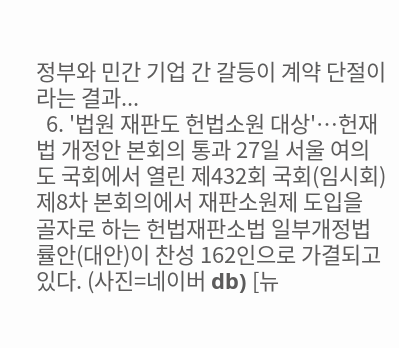정부와 민간 기업 간 갈등이 계약 단절이라는 결과...
  6. '법원 재판도 헌법소원 대상'…헌재법 개정안 본회의 통과 27일 서울 여의도 국회에서 열린 제432회 국회(임시회) 제8차 본회의에서 재판소원제 도입을 골자로 하는 헌법재판소법 일부개정법률안(대안)이 찬성 162인으로 가결되고 있다. (사진=네이버 db) [뉴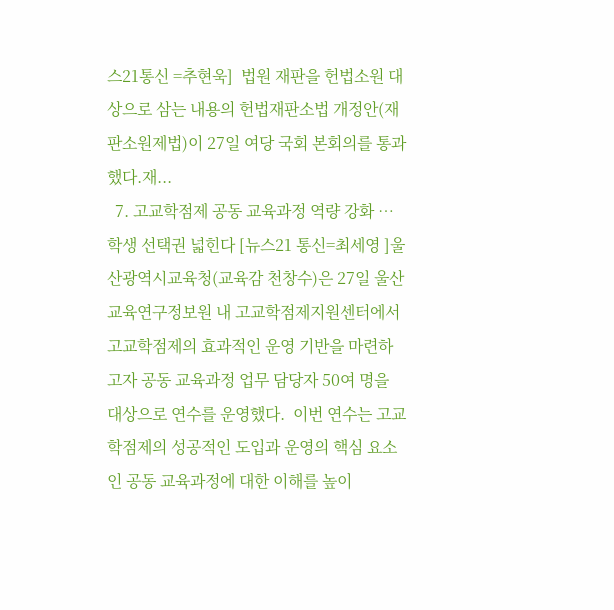스21통신 =추현욱]  법원 재판을 헌법소원 대상으로 삼는 내용의 헌법재판소법 개정안(재판소원제법)이 27일 여당 국회 본회의를 통과했다.재...
  7. 고교학점제 공동 교육과정 역량 강화 …학생 선택권 넓힌다 [뉴스21 통신=최세영 ]울산광역시교육청(교육감 천창수)은 27일 울산교육연구정보원 내 고교학점제지원센터에서 고교학점제의 효과적인 운영 기반을 마련하고자 공동 교육과정 업무 담당자 50여 명을 대상으로 연수를 운영했다.  이번 연수는 고교학점제의 성공적인 도입과 운영의 핵심 요소인 공동 교육과정에 대한 이해를 높이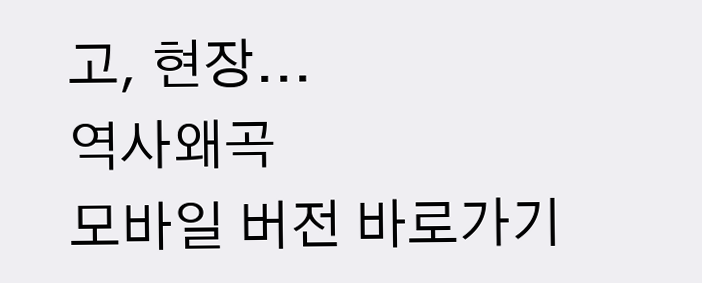고, 현장...
역사왜곡
모바일 버전 바로가기